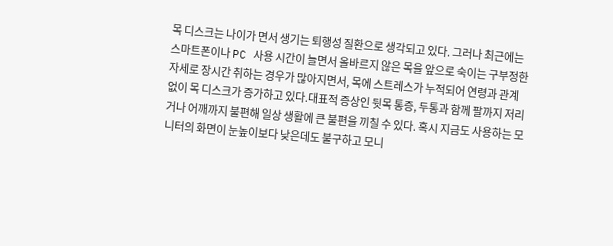목 디스크는 나이가 면서 생기는 퇴행성 질환으로 생각되고 있다. 그러나 최근에는 스마트폰이나 PC 사용 시간이 늘면서 올바르지 않은 목을 앞으로 숙이는 구부정한 자세로 장시간 취하는 경우가 많아지면서, 목에 스트레스가 누적되어 연령과 관계 없이 목 디스크가 증가하고 있다.대표적 증상인 뒷목 통증, 두통과 함께 팔까지 저리거나 어깨까지 불편해 일상 생활에 큰 불편을 끼칠 수 있다. 혹시 지금도 사용하는 모니터의 화면이 눈높이보다 낮은데도 불구하고 모니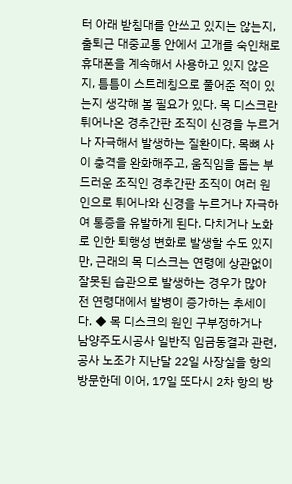터 아래 받침대를 안쓰고 있지는 않는지, 출퇴근 대중교통 안에서 고개를 숙인채로 휴대폰을 계속해서 사용하고 있지 않은지, 틈틈이 스트레칭으로 풀어준 적이 있는지 생각해 볼 필요가 있다. 목 디스크란 튀어나온 경추간판 조직이 신경을 누르거나 자극해서 발생하는 질환이다. 목뼈 사이 충격을 완화해주고, 움직임을 돕는 부드러운 조직인 경추간판 조직이 여러 원인으로 튀어나와 신경을 누르거나 자극하여 통증을 유발하게 된다. 다치거나 노화로 인한 퇴행성 변화로 발생할 수도 있지만, 근래의 목 디스크는 연령에 상관없이 잘못된 습관으로 발생하는 경우가 많아 전 연령대에서 발병이 증가하는 추세이다. ◆ 목 디스크의 원인 구부정하거나
남양주도시공사 일반직 임금동결과 관련, 공사 노조가 지난달 22일 사장실을 항의 방문한데 이어, 17일 또다시 2차 항의 방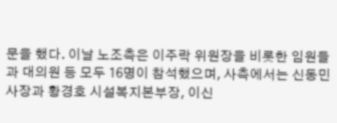문을 했다. 이날 노조측은 이주락 위원장을 비롯한 임원들과 대의원 등 모두 16명이 참석했으며, 사측에서는 신동민 사장과 황경호 시설복지본부장, 이신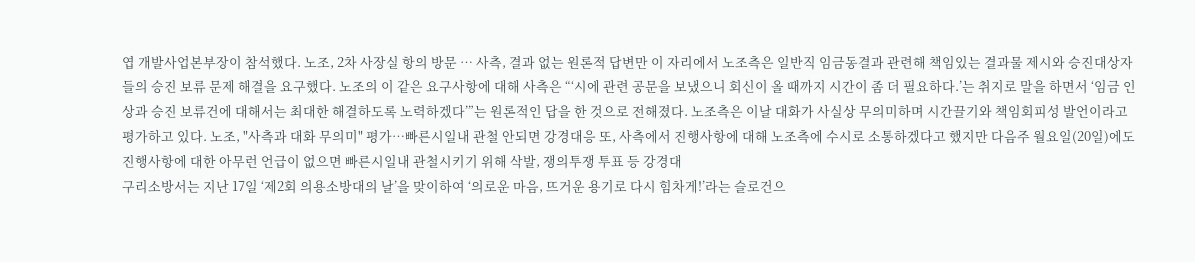엽 개발사업본부장이 참석했다. 노조, 2차 사장실 항의 방문 … 사측, 결과 없는 원론적 답변만 이 자리에서 노조측은 일반직 임금동결과 관련해 책임있는 결과물 제시와 승진대상자들의 승진 보류 문제 해결을 요구했다. 노조의 이 같은 요구사항에 대해 사측은 “‘시에 관련 공문을 보냈으니 회신이 올 때까지 시간이 좀 더 필요하다.’는 취지로 말을 하면서 ‘임금 인상과 승진 보류건에 대해서는 최대한 해결하도록 노력하겠다’”는 원론적인 답을 한 것으로 전해졌다. 노조측은 이날 대화가 사실상 무의미하며 시간끌기와 책임회피성 발언이라고 평가하고 있다. 노조, "사측과 대화 무의미" 평가…빠른시일내 관철 안되면 강경대응 또, 사측에서 진행사항에 대해 노조측에 수시로 소통하겠다고 했지만 다음주 월요일(20일)에도 진행사항에 대한 아무런 언급이 없으면 빠른시일내 관철시키기 위해 삭발, 쟁의투쟁 투표 등 강경대
구리소방서는 지난 17일 ‘제2회 의용소방대의 날’을 맞이하여 ‘의로운 마음, 뜨거운 용기로 다시 힘차게!’라는 슬로건으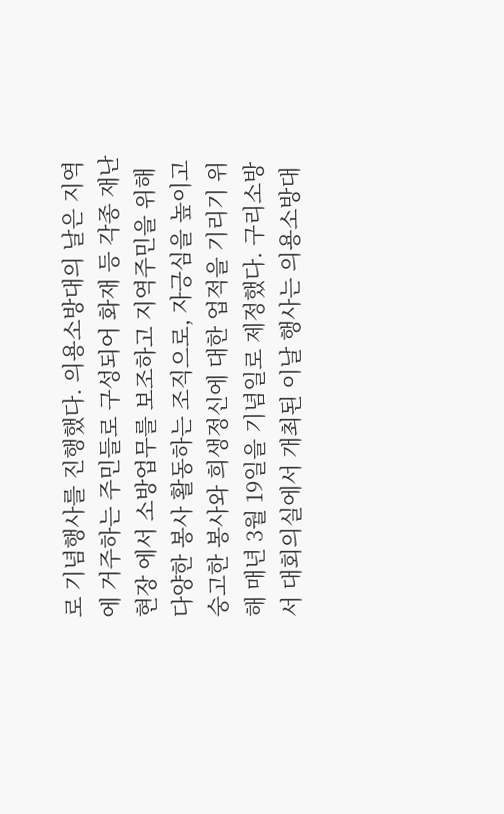로 기념행사를 진행했다. 의용소방대의 날은 지역에 거주하는 주민들로 구성되어 화재 등 각종 재난 현장 에서 소방업무를 보조하고 지역주민을 위해 다양한 봉사 활동하는 조직으로, 자긍심을 높이고 숭고한 봉사와 희생정신에 대한 업적을 기리기 위해 매년 3월 19일을 기념일로 제정했다. 구리소방서 대회의실에서 개최된 이날 행사는 의용소방대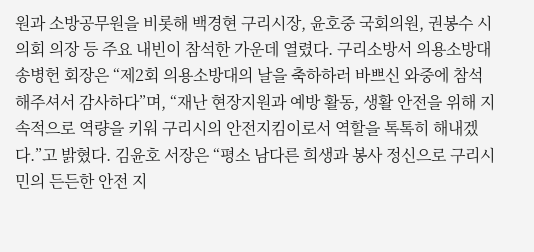원과 소방공무원을 비롯해 백경현 구리시장, 윤호중 국회의원, 권봉수 시의회 의장 등 주요 내빈이 참석한 가운데 열렸다. 구리소방서 의용소방대 송병헌 회장은 “제2회 의용소방대의 날을 축하하러 바쁘신 와중에 참석해주셔서 감사하다”며, “재난 현장지원과 예방 활동, 생활 안전을 위해 지속적으로 역량을 키워 구리시의 안전지킴이로서 역할을 톡톡히 해내겠다.”고 밝혔다. 김윤호 서장은 “평소 남다른 희생과 봉사 정신으로 구리시민의 든든한 안전 지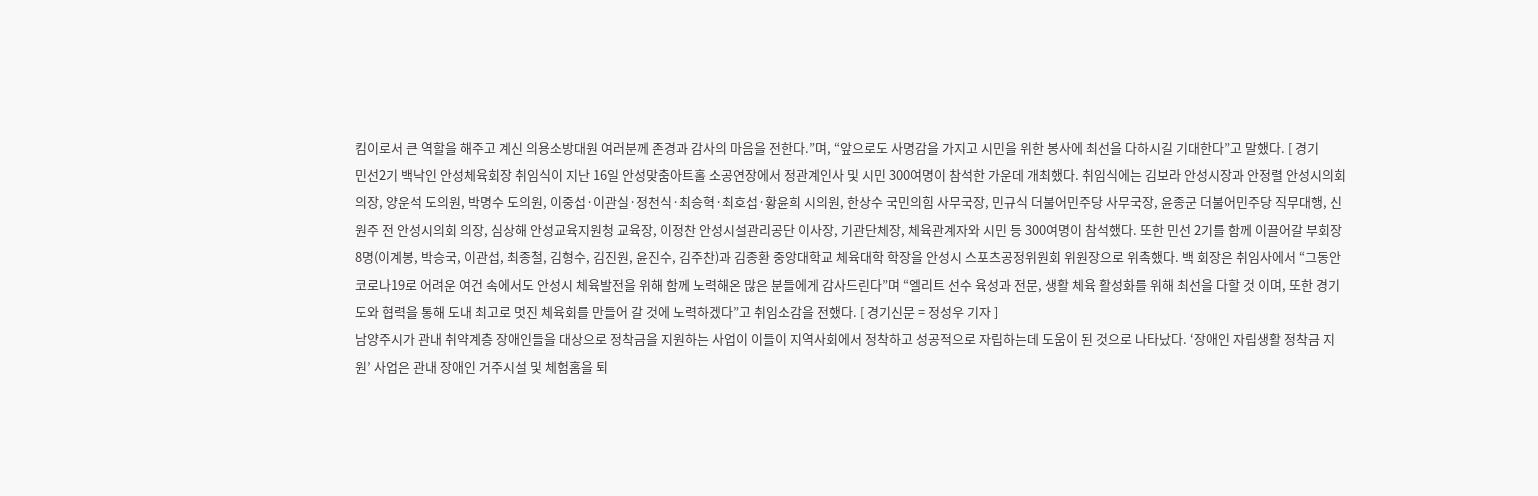킴이로서 큰 역할을 해주고 계신 의용소방대원 여러분께 존경과 감사의 마음을 전한다.”며, “앞으로도 사명감을 가지고 시민을 위한 봉사에 최선을 다하시길 기대한다”고 말했다. [ 경기
민선2기 백낙인 안성체육회장 취임식이 지난 16일 안성맞춤아트홀 소공연장에서 정관계인사 및 시민 300여명이 참석한 가운데 개최했다. 취임식에는 김보라 안성시장과 안정렬 안성시의회 의장, 양운석 도의원, 박명수 도의원, 이중섭·이관실·정천식·최승혁·최호섭·황윤희 시의원, 한상수 국민의힘 사무국장, 민규식 더불어민주당 사무국장, 윤종군 더불어민주당 직무대행, 신원주 전 안성시의회 의장, 심상해 안성교육지원청 교육장, 이정찬 안성시설관리공단 이사장, 기관단체장, 체육관계자와 시민 등 300여명이 참석했다. 또한 민선 2기를 함께 이끌어갈 부회장 8명(이계봉, 박승국, 이관섭, 최종철, 김형수, 김진원, 윤진수, 김주찬)과 김종환 중앙대학교 체육대학 학장을 안성시 스포츠공정위원회 위원장으로 위촉했다. 백 회장은 취임사에서 “그동안 코로나19로 어려운 여건 속에서도 안성시 체육발전을 위해 함께 노력해온 많은 분들에게 감사드린다”며 “엘리트 선수 육성과 전문, 생활 체육 활성화를 위해 최선을 다할 것 이며, 또한 경기도와 협력을 통해 도내 최고로 멋진 체육회를 만들어 갈 것에 노력하겠다”고 취임소감을 전했다. [ 경기신문 = 정성우 기자 ]
남양주시가 관내 취약계층 장애인들을 대상으로 정착금을 지원하는 사업이 이들이 지역사회에서 정착하고 성공적으로 자립하는데 도움이 된 것으로 나타났다. ‘장애인 자립생활 정착금 지원’ 사업은 관내 장애인 거주시설 및 체험홈을 퇴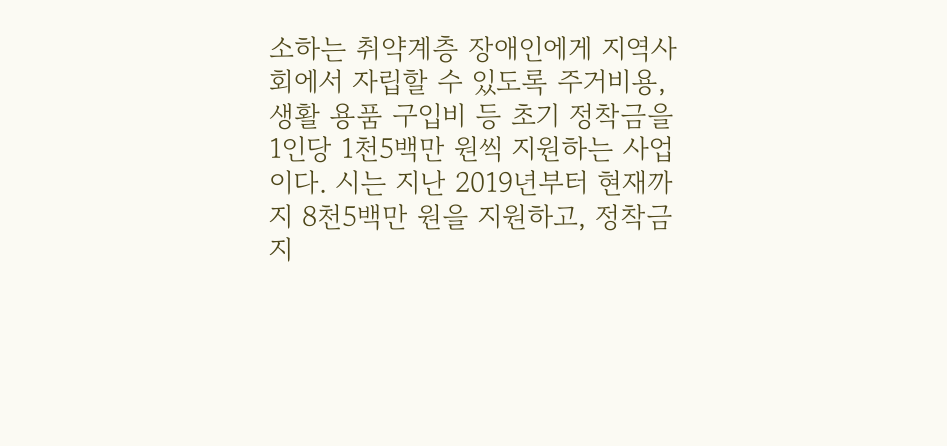소하는 취약계층 장애인에게 지역사회에서 자립할 수 있도록 주거비용, 생활 용품 구입비 등 초기 정착금을 1인당 1천5백만 원씩 지원하는 사업이다. 시는 지난 2019년부터 현재까지 8천5백만 원을 지원하고, 정착금 지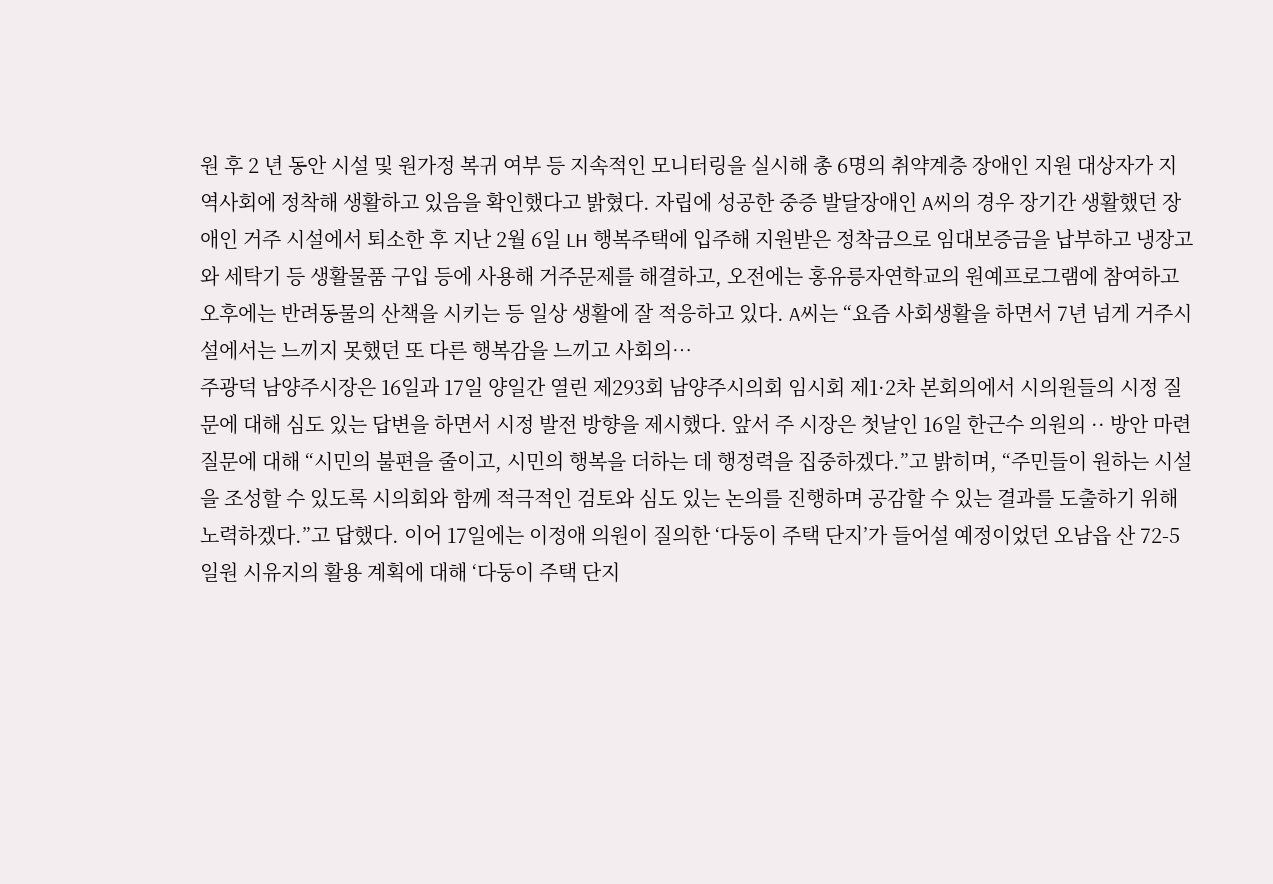원 후 2 년 동안 시설 및 원가정 복귀 여부 등 지속적인 모니터링을 실시해 총 6명의 취약계층 장애인 지원 대상자가 지역사회에 정착해 생활하고 있음을 확인했다고 밝혔다. 자립에 성공한 중증 발달장애인 A씨의 경우 장기간 생활했던 장애인 거주 시설에서 퇴소한 후 지난 2월 6일 LH 행복주택에 입주해 지원받은 정착금으로 임대보증금을 납부하고 냉장고와 세탁기 등 생활물품 구입 등에 사용해 거주문제를 해결하고, 오전에는 홍유릉자연학교의 원예프로그램에 참여하고 오후에는 반려동물의 산책을 시키는 등 일상 생활에 잘 적응하고 있다. A씨는 “요즘 사회생활을 하면서 7년 넘게 거주시설에서는 느끼지 못했던 또 다른 행복감을 느끼고 사회의…
주광덕 남양주시장은 16일과 17일 양일간 열린 제293회 남양주시의회 임시회 제1·2차 본회의에서 시의원들의 시정 질문에 대해 심도 있는 답변을 하면서 시정 발전 방향을 제시했다. 앞서 주 시장은 첫날인 16일 한근수 의원의 ·· 방안 마련 질문에 대해 “시민의 불편을 줄이고, 시민의 행복을 더하는 데 행정력을 집중하겠다.”고 밝히며, “주민들이 원하는 시설을 조성할 수 있도록 시의회와 함께 적극적인 검토와 심도 있는 논의를 진행하며 공감할 수 있는 결과를 도출하기 위해 노력하겠다.”고 답했다. 이어 17일에는 이정애 의원이 질의한 ‘다둥이 주택 단지’가 들어설 예정이었던 오남읍 산 72-5 일원 시유지의 활용 계획에 대해 ‘다둥이 주택 단지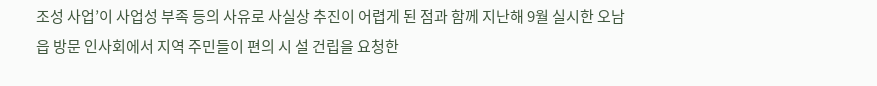조성 사업’이 사업성 부족 등의 사유로 사실상 추진이 어렵게 된 점과 함께 지난해 9월 실시한 오남읍 방문 인사회에서 지역 주민들이 편의 시 설 건립을 요청한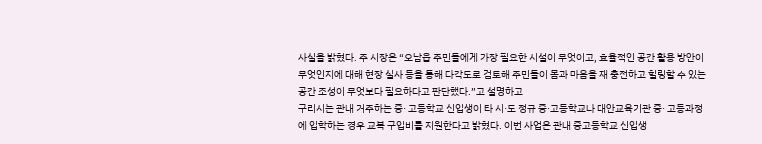사실을 밝혔다. 주 시장은 “오남읍 주민들에게 가장 필요한 시설이 무엇이고, 효율적인 공간 활용 방안이 무엇인지에 대해 현장 실사 등을 통해 다각도로 검토해 주민들이 몸과 마음을 재 충전하고 힐링할 수 있는 공간 조성이 무엇보다 필요하다고 판단했다.”고 설명하고
구리시는 관내 거주하는 중· 고등학교 신입생이 타 시·도 정규 중·고등학교나 대안교육기관 중· 고등과정에 입학하는 경우 교복 구입비를 지원한다고 밝혔다. 이번 사업은 관내 중고등학교 신입생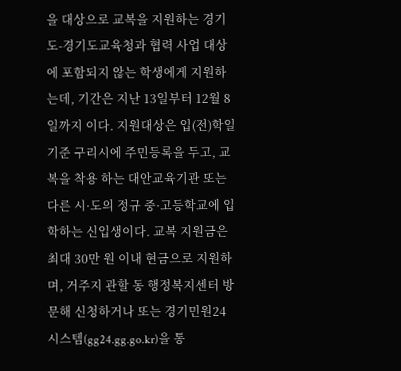을 대상으로 교복을 지원하는 경기도-경기도교육청과 협력 사업 대상에 포함되지 않는 학생에게 지원하는데, 기간은 지난 13일부터 12월 8일까지 이다. 지원대상은 입(전)학일 기준 구리시에 주민등록을 두고, 교복을 착용 하는 대안교육기관 또는 다른 시·도의 정규 중·고등학교에 입학하는 신입생이다. 교복 지원금은 최대 30만 원 이내 현금으로 지원하며, 거주지 관할 동 행정복지센터 방문해 신청하거나 또는 경기민원24 시스템(gg24.gg.go.kr)을 통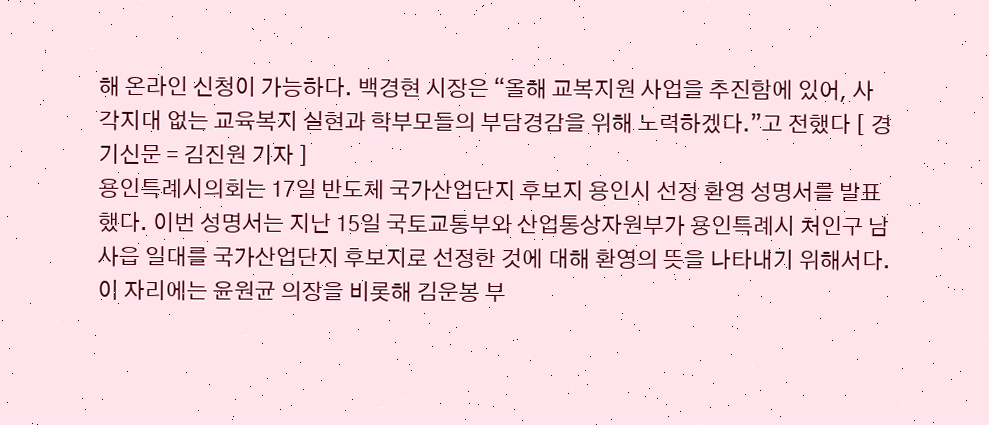해 온라인 신청이 가능하다. 백경현 시장은 “올해 교복지원 사업을 추진함에 있어, 사각지대 없는 교육복지 실현과 학부모들의 부담경감을 위해 노력하겠다.”고 전했다 [ 경기신문 = 김진원 기자 ]
용인특례시의회는 17일 반도체 국가산업단지 후보지 용인시 선정 환영 성명서를 발표했다. 이번 성명서는 지난 15일 국토교통부와 산업통상자원부가 용인특례시 처인구 남사읍 일대를 국가산업단지 후보지로 선정한 것에 대해 환영의 뜻을 나타내기 위해서다. 이 자리에는 윤원균 의장을 비롯해 김운봉 부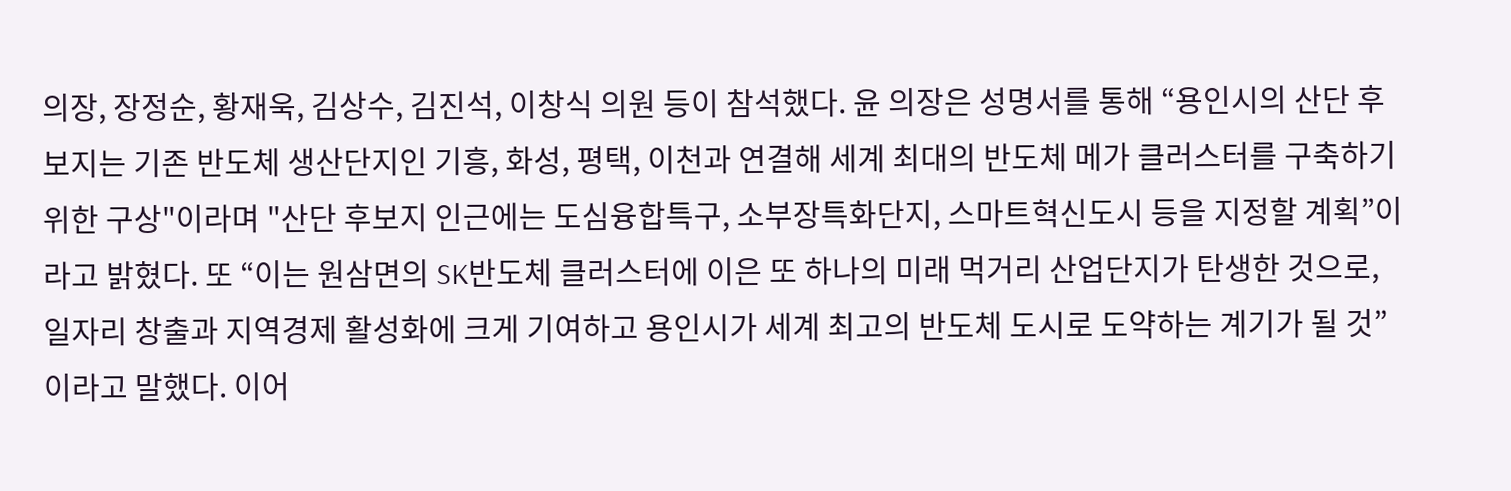의장, 장정순, 황재욱, 김상수, 김진석, 이창식 의원 등이 참석했다. 윤 의장은 성명서를 통해 “용인시의 산단 후보지는 기존 반도체 생산단지인 기흥, 화성, 평택, 이천과 연결해 세계 최대의 반도체 메가 클러스터를 구축하기 위한 구상"이라며 "산단 후보지 인근에는 도심융합특구, 소부장특화단지, 스마트혁신도시 등을 지정할 계획”이라고 밝혔다. 또 “이는 원삼면의 SK반도체 클러스터에 이은 또 하나의 미래 먹거리 산업단지가 탄생한 것으로, 일자리 창출과 지역경제 활성화에 크게 기여하고 용인시가 세계 최고의 반도체 도시로 도약하는 계기가 될 것”이라고 말했다. 이어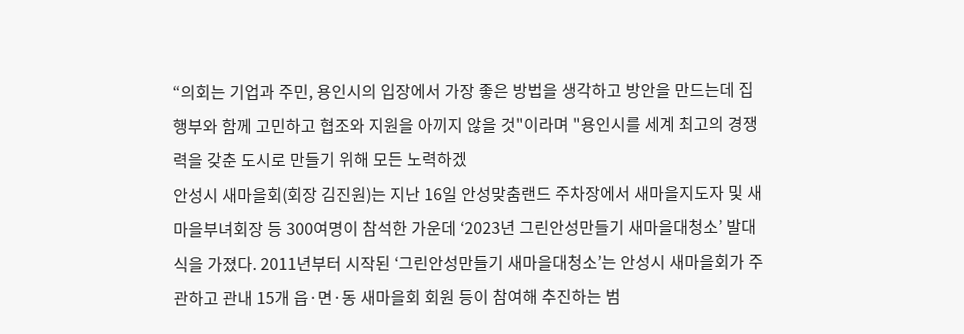“의회는 기업과 주민, 용인시의 입장에서 가장 좋은 방법을 생각하고 방안을 만드는데 집행부와 함께 고민하고 협조와 지원을 아끼지 않을 것"이라며 "용인시를 세계 최고의 경쟁력을 갖춘 도시로 만들기 위해 모든 노력하겠
안성시 새마을회(회장 김진원)는 지난 16일 안성맞춤랜드 주차장에서 새마을지도자 및 새마을부녀회장 등 300여명이 참석한 가운데 ‘2023년 그린안성만들기 새마을대청소’ 발대식을 가졌다. 2011년부터 시작된 ‘그린안성만들기 새마을대청소’는 안성시 새마을회가 주관하고 관내 15개 읍·면·동 새마을회 회원 등이 참여해 추진하는 범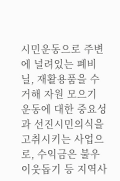시민운동으로 주변에 널려있는 폐비닐, 재활용품을 수거해 자원 모으기 운동에 대한 중요성과 선진시민의식을 고취시키는 사업으로, 수익금은 불우이웃돕기 등 지역사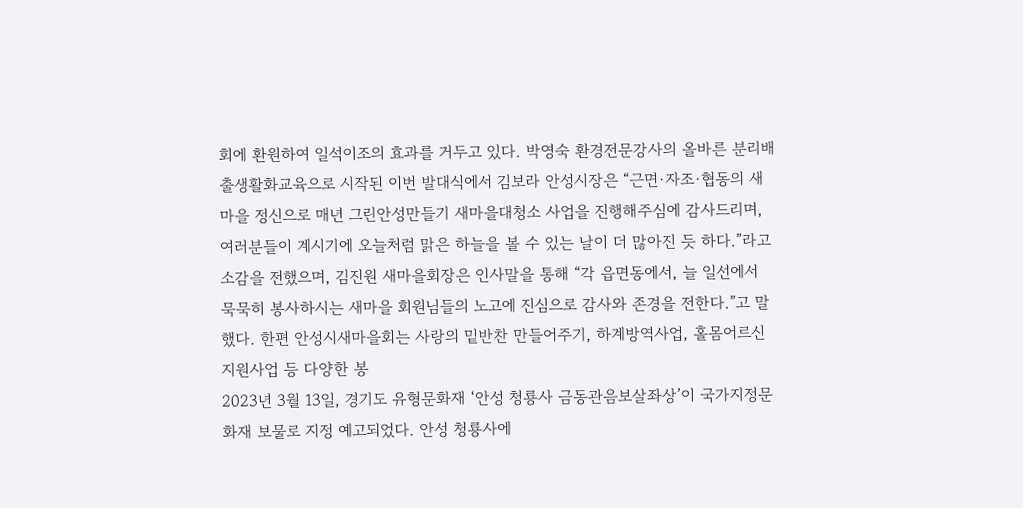회에 환원하여 일석이조의 효과를 거두고 있다. 박영숙 환경전문강사의 올바른 분리배출생활화교육으로 시작된 이번 발대식에서 김보라 안성시장은 “근면·자조·협동의 새마을 정신으로 매년 그린안성만들기 새마을대청소 사업을 진행해주심에 감사드리며, 여러분들이 계시기에 오늘처럼 맑은 하늘을 볼 수 있는 날이 더 많아진 듯 하다.”라고 소감을 전했으며, 김진원 새마을회장은 인사말을 통해 “각 읍면동에서, 늘 일선에서 묵묵히 봉사하시는 새마을 회원님들의 노고에 진심으로 감사와 존경을 전한다.”고 말했다. 한편 안성시새마을회는 사랑의 밑반찬 만들어주기, 하계방역사업, 홀몸어르신 지원사업 등 다양한 봉
2023년 3월 13일, 경기도 유형문화재 ‘안성 청룡사 금동관음보살좌상’이 국가지정문화재 보물로 지정 예고되었다. 안성 청룡사에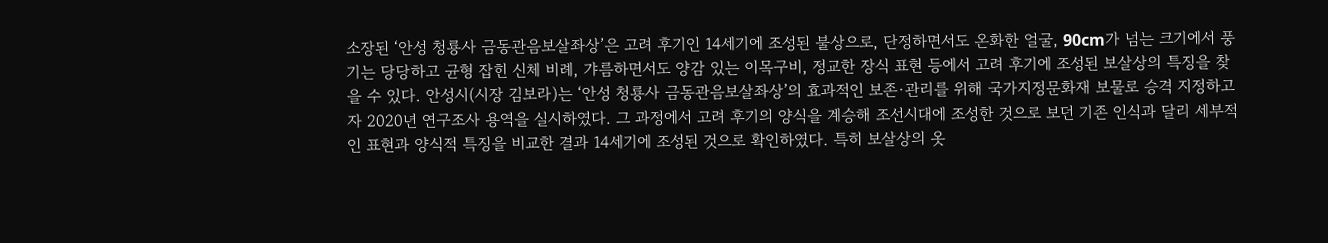소장된 ‘안성 청룡사 금동관음보살좌상’은 고려 후기인 14세기에 조성된 불상으로, 단정하면서도 온화한 얼굴, 90cm가 넘는 크기에서 풍기는 당당하고 균형 잡힌 신체 비례, 갸름하면서도 양감 있는 이목구비, 정교한 장식 표현 등에서 고려 후기에 조성된 보살상의 특징을 찾을 수 있다. 안성시(시장 김보라)는 ‘안성 청룡사 금동관음보살좌상’의 효과적인 보존·관리를 위해 국가지정문화재 보물로 승격 지정하고자 2020년 연구조사 용역을 실시하였다. 그 과정에서 고려 후기의 양식을 계승해 조선시대에 조성한 것으로 보던 기존 인식과 달리 세부적인 표현과 양식적 특징을 비교한 결과 14세기에 조성된 것으로 확인하였다. 특히 보살상의 옷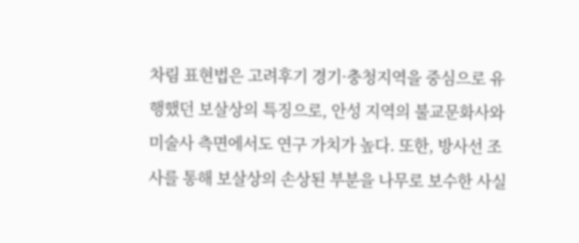차림 표현법은 고려후기 경기·충청지역을 중심으로 유행했던 보살상의 특징으로, 안성 지역의 불교문화사와 미술사 측면에서도 연구 가치가 높다. 또한, 방사선 조사를 통해 보살상의 손상된 부분을 나무로 보수한 사실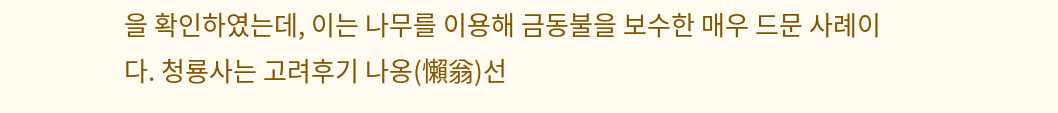을 확인하였는데, 이는 나무를 이용해 금동불을 보수한 매우 드문 사례이다. 청룡사는 고려후기 나옹(懶翁)선